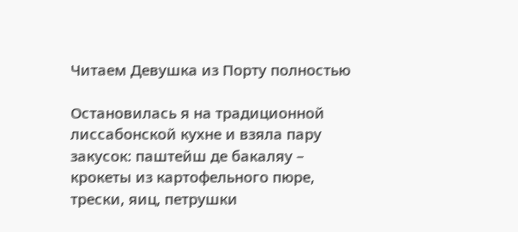Читаем Девушка из Порту полностью

Остановилась я на традиционной лиссабонской кухне и взяла пару закусок: паштейш де бакаляу – крокеты из картофельного пюре, трески, яиц, петрушки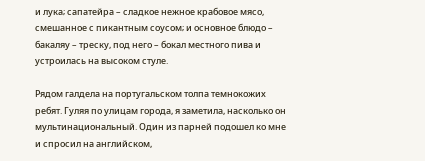и лука; сапатейра – сладкое нежное крабовое мясо, смешанное с пикантным соусом; и основное блюдо – бакаляу – треску, под него – бокал местного пива и устроилась на высоком стуле.

Рядом галдела на португальском толпа темнокожих ребят. Гуляя по улицам города, я заметила, насколько он мультинациональный. Один из парней подошел ко мне и спросил на английском,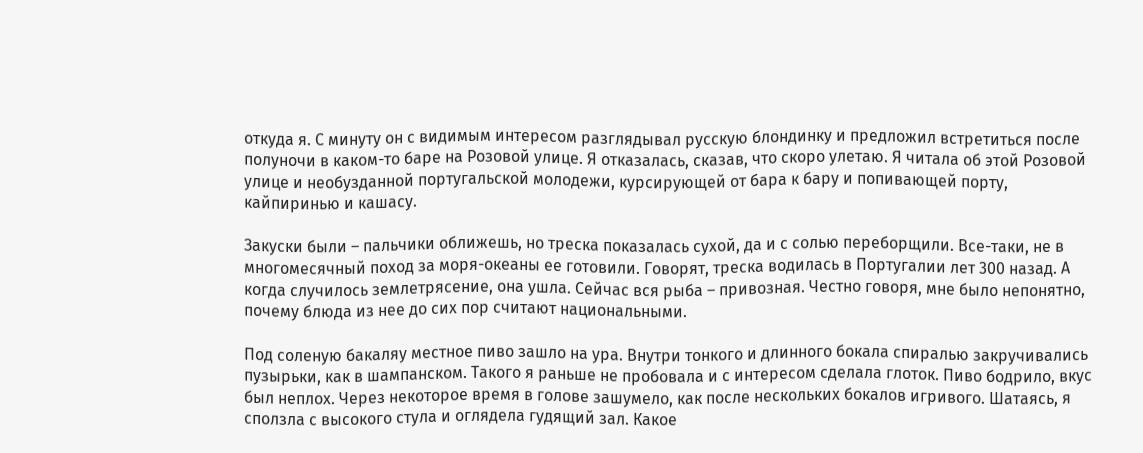откуда я. С минуту он с видимым интересом разглядывал русскую блондинку и предложил встретиться после полуночи в каком-то баре на Розовой улице. Я отказалась, сказав, что скоро улетаю. Я читала об этой Розовой улице и необузданной португальской молодежи, курсирующей от бара к бару и попивающей порту, кайпиринью и кашасу.

Закуски были – пальчики оближешь, но треска показалась сухой, да и с солью переборщили. Все-таки, не в многомесячный поход за моря-океаны ее готовили. Говорят, треска водилась в Португалии лет 300 назад. А когда случилось землетрясение, она ушла. Сейчас вся рыба – привозная. Честно говоря, мне было непонятно, почему блюда из нее до сих пор считают национальными.

Под соленую бакаляу местное пиво зашло на ура. Внутри тонкого и длинного бокала спиралью закручивались пузырьки, как в шампанском. Такого я раньше не пробовала и с интересом сделала глоток. Пиво бодрило, вкус был неплох. Через некоторое время в голове зашумело, как после нескольких бокалов игривого. Шатаясь, я сползла с высокого стула и оглядела гудящий зал. Какое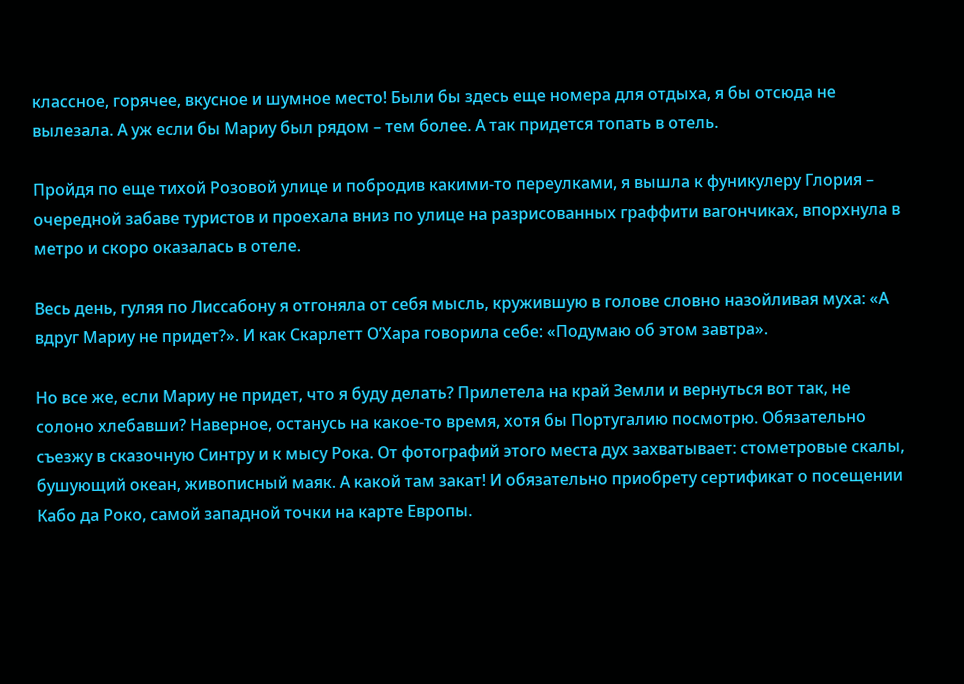классное, горячее, вкусное и шумное место! Были бы здесь еще номера для отдыха, я бы отсюда не вылезала. А уж если бы Мариу был рядом – тем более. А так придется топать в отель.

Пройдя по еще тихой Розовой улице и побродив какими-то переулками, я вышла к фуникулеру Глория – очередной забаве туристов и проехала вниз по улице на разрисованных граффити вагончиках, впорхнула в метро и скоро оказалась в отеле.

Весь день, гуляя по Лиссабону я отгоняла от себя мысль, кружившую в голове словно назойливая муха: «А вдруг Мариу не придет?». И как Скарлетт О’Хара говорила себе: «Подумаю об этом завтра».

Но все же, если Мариу не придет, что я буду делать? Прилетела на край Земли и вернуться вот так, не солоно хлебавши? Наверное, останусь на какое-то время, хотя бы Португалию посмотрю. Обязательно съезжу в сказочную Синтру и к мысу Рока. От фотографий этого места дух захватывает: стометровые скалы, бушующий океан, живописный маяк. А какой там закат! И обязательно приобрету сертификат о посещении Кабо да Роко, самой западной точки на карте Европы.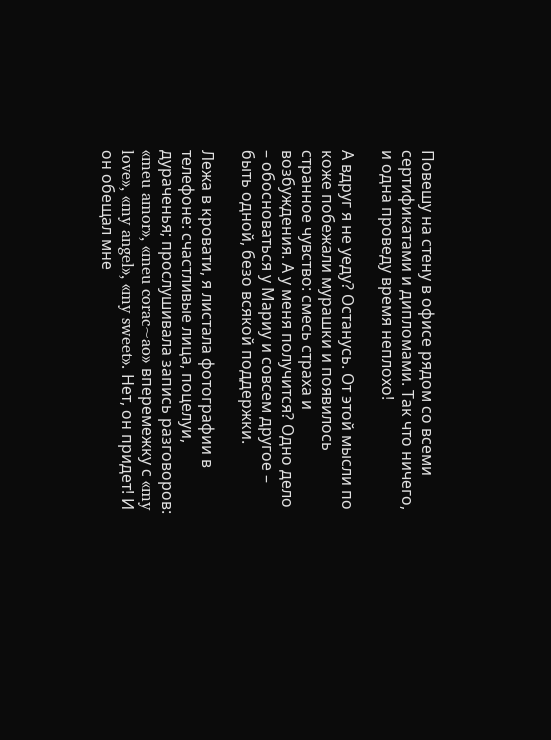Повешу на стену в офисе рядом со всеми сертификатами и дипломами. Так что ничего, и одна проведу время неплохо!

А вдруг я не уеду? Останусь. От этой мысли по коже побежали мурашки и появилось странное чувство: смесь страха и возбуждения. А у меня получится? Одно дело – обосноваться у Мариу и совсем другое – быть одной, безо всякой поддержки.

Лежа в кровати, я листала фотографии в телефоне: счастливые лица, поцелуи, дураченья; прослушивала запись разговоров: «meu amor», «meu corac~ao» вперемежку с «my love», «my angel», «my sweet». Нет, он придет! И он обещал мне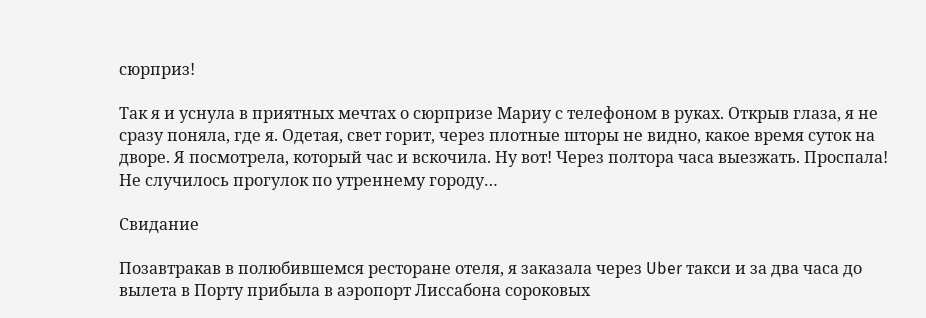сюрприз!

Так я и уснула в приятных мечтах о сюрпризе Мариу с телефоном в руках. Открыв глаза, я не сразу поняла, где я. Одетая, свет горит, через плотные шторы не видно, какое время суток на дворе. Я посмотрела, который час и вскочила. Ну вот! Через полтора часа выезжать. Проспала! Не случилось прогулок по утреннему городу…

Свидание

Позавтракав в полюбившемся ресторане отеля, я заказала через Uber такси и за два часа до вылета в Порту прибыла в аэропорт Лиссабона сороковых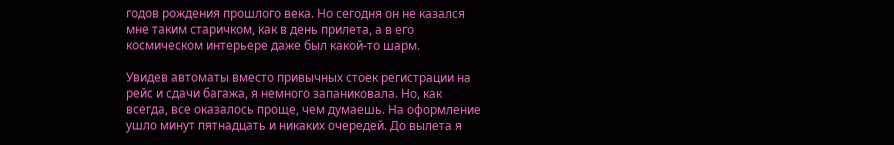годов рождения прошлого века. Но сегодня он не казался мне таким старичком, как в день прилета, а в его космическом интерьере даже был какой-то шарм.

Увидев автоматы вместо привычных стоек регистрации на рейс и сдачи багажа, я немного запаниковала. Но, как всегда, все оказалось проще, чем думаешь. На оформление ушло минут пятнадцать и никаких очередей. До вылета я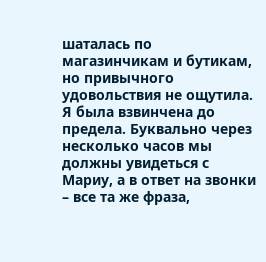шаталась по магазинчикам и бутикам, но привычного удовольствия не ощутила. Я была взвинчена до предела. Буквально через несколько часов мы должны увидеться с Мариу, а в ответ на звонки – все та же фраза,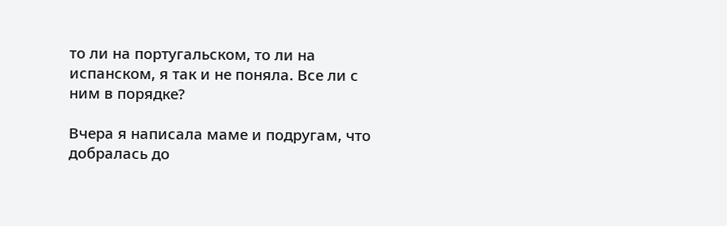то ли на португальском, то ли на испанском, я так и не поняла. Все ли с ним в порядке?

Вчера я написала маме и подругам, что добралась до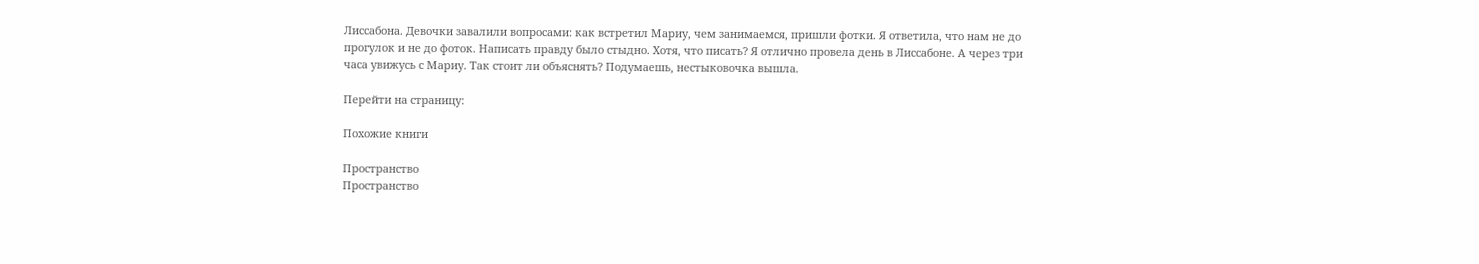Лиссабона. Девочки завалили вопросами: как встретил Мариу, чем занимаемся, пришли фотки. Я ответила, что нам не до прогулок и не до фоток. Написать правду было стыдно. Хотя, что писать? Я отлично провела день в Лиссабоне. А через три часа увижусь с Мариу. Так стоит ли объяснять? Подумаешь, нестыковочка вышла.

Перейти на страницу:

Похожие книги

Пространство
Пространство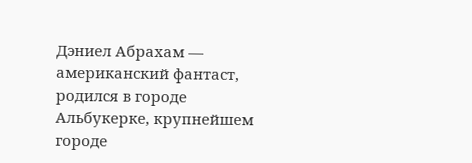Дэниел Абрахам — американский фантаст, родился в городе Альбукерке, крупнейшем городе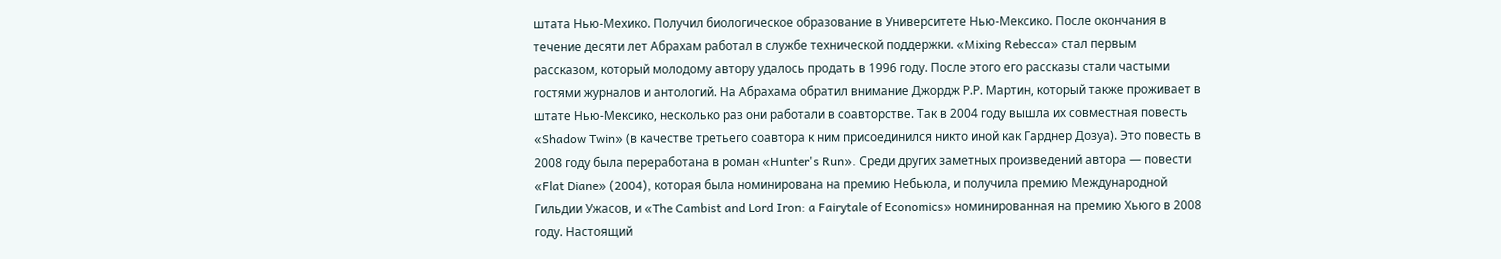штата Нью-Мехико. Получил биологическое образование в Университете Нью-Мексико. После окончания в течение десяти лет Абрахам работал в службе технической поддержки. «Mixing Rebecca» стал первым рассказом, который молодому автору удалось продать в 1996 году. После этого его рассказы стали частыми гостями журналов и антологий. На Абрахама обратил внимание Джордж Р.Р. Мартин, который также проживает в штате Нью-Мексико, несколько раз они работали в соавторстве. Так в 2004 году вышла их совместная повесть «Shadow Twin» (в качестве третьего соавтора к ним присоединился никто иной как Гарднер Дозуа). Это повесть в 2008 году была переработана в роман «Hunter's Run». Среди других заметных произведений автора — повести «Flat Diane» (2004), которая была номинирована на премию Небьюла, и получила премию Международной Гильдии Ужасов, и «The Cambist and Lord Iron: a Fairytale of Economics» номинированная на премию Хьюго в 2008 году. Настоящий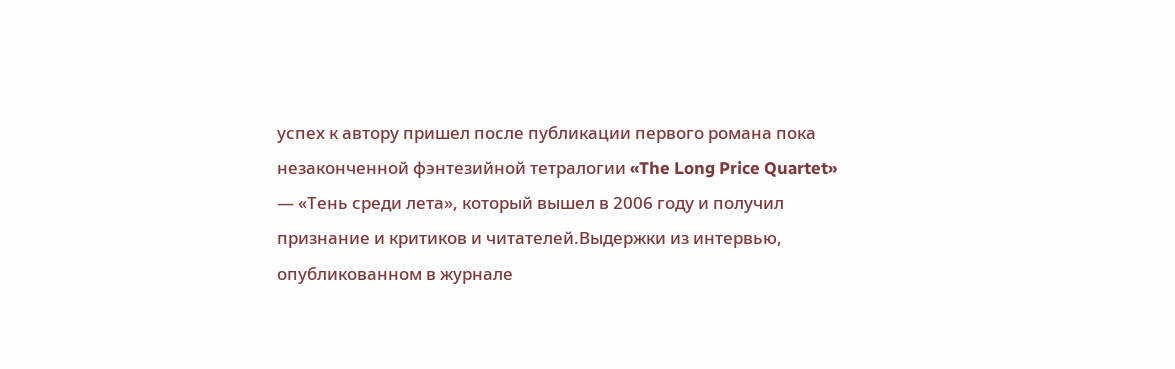успех к автору пришел после публикации первого романа пока незаконченной фэнтезийной тетралогии «The Long Price Quartet» — «Тень среди лета», который вышел в 2006 году и получил признание и критиков и читателей.Выдержки из интервью, опубликованном в журнале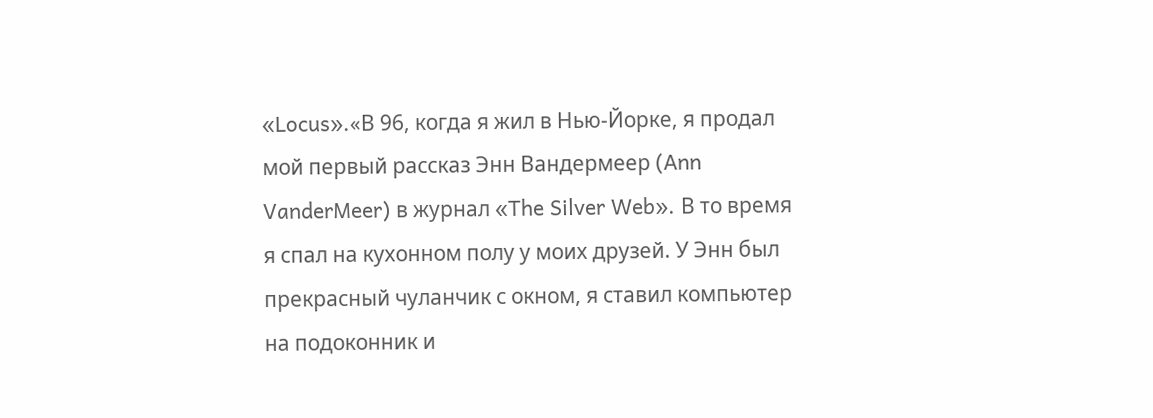«Locus».«В 96, когда я жил в Нью-Йорке, я продал мой первый рассказ Энн Вандермеер (Ann VanderMeer) в журнал «The Silver Web». В то время я спал на кухонном полу у моих друзей. У Энн был прекрасный чуланчик с окном, я ставил компьютер на подоконник и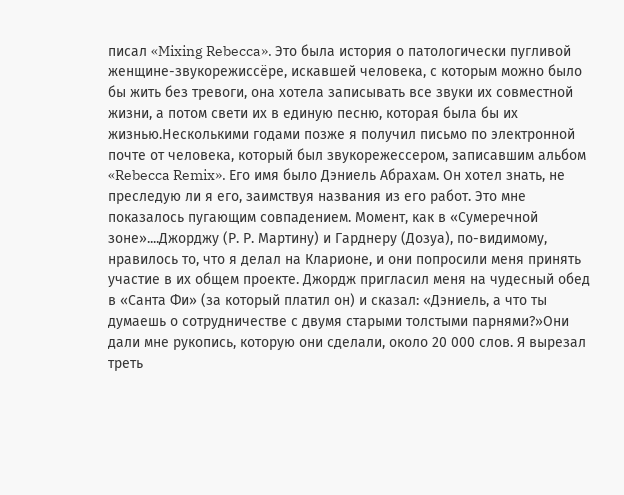писал «Mixing Rebecca». Это была история о патологически пугливой женщине-звукорежиссёре, искавшей человека, с которым можно было бы жить без тревоги, она хотела записывать все звуки их совместной жизни, а потом свети их в единую песню, которая была бы их жизнью.Несколькими годами позже я получил письмо по электронной почте от человека, который был звукорежессером, записавшим альбом «Rebecca Remix». Его имя было Дэниель Абрахам. Он хотел знать, не преследую ли я его, заимствуя названия из его работ. Это мне показалось пугающим совпадением. Момент, как в «Сумеречной зоне»....Джорджу (Р. Р. Мартину) и Гарднеру (Дозуа), по-видимому, нравилось то, что я делал на Кларионе, и они попросили меня принять участие в их общем проекте. Джордж пригласил меня на чудесный обед в «Санта Фи» (за который платил он) и сказал: «Дэниель, а что ты думаешь о сотрудничестве с двумя старыми толстыми парнями?»Они дали мне рукопись, которую они сделали, около 20 000 слов. Я вырезал треть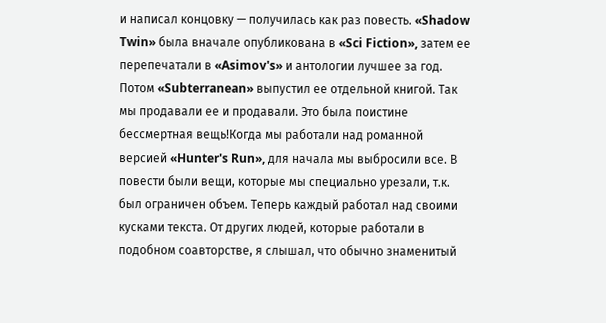и написал концовку — получилась как раз повесть. «Shadow Twin» была вначале опубликована в «Sci Fiction», затем ее перепечатали в «Asimov's» и антологии лучшее за год. Потом «Subterranean» выпустил ее отдельной книгой. Так мы продавали ее и продавали. Это была поистине бессмертная вещь!Когда мы работали над романной версией «Hunter's Run», для начала мы выбросили все. В повести были вещи, которые мы специально урезали, т.к. был ограничен объем. Теперь каждый работал над своими кусками текста. От других людей, которые работали в подобном соавторстве, я слышал, что обычно знаменитый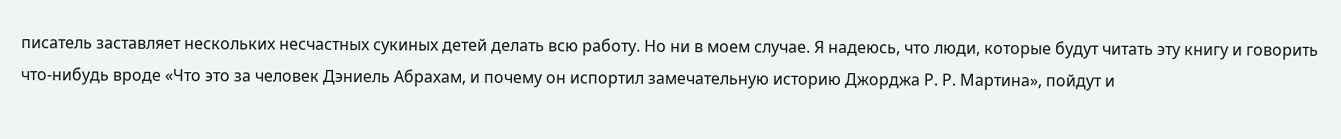писатель заставляет нескольких несчастных сукиных детей делать всю работу. Но ни в моем случае. Я надеюсь, что люди, которые будут читать эту книгу и говорить что-нибудь вроде «Что это за человек Дэниель Абрахам, и почему он испортил замечательную историю Джорджа Р. Р. Мартина», пойдут и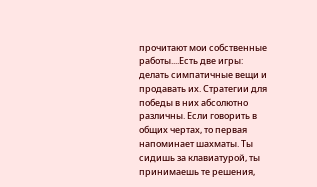прочитают мои собственные работы....Есть две игры: делать симпатичные вещи и продавать их. Стратегии для победы в них абсолютно различны. Если говорить в общих чертах, то первая напоминает шахматы. Ты сидишь за клавиатурой, ты принимаешь те решения,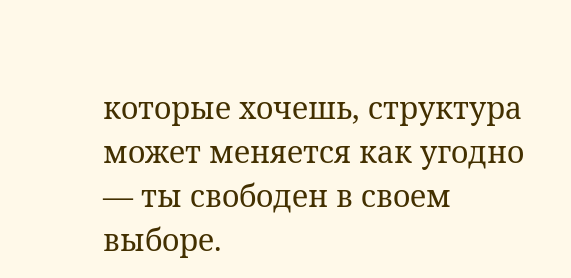которые хочешь, структура может меняется как угодно — ты свободен в своем выборе.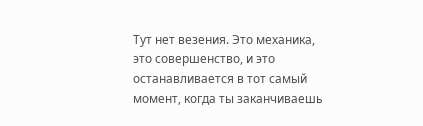Тут нет везения. Это механика, это совершенство, и это останавливается в тот самый момент, когда ты заканчиваешь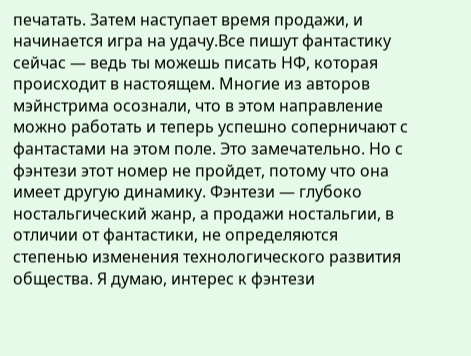печатать. Затем наступает время продажи, и начинается игра на удачу.Все пишут фантастику сейчас — ведь ты можешь писать НФ, которая происходит в настоящем. Многие из авторов мэйнстрима осознали, что в этом направление можно работать и теперь успешно соперничают с фантастами на этом поле. Это замечательно. Но с фэнтези этот номер не пройдет, потому что она имеет другую динамику. Фэнтези — глубоко ностальгический жанр, а продажи ностальгии, в отличии от фантастики, не определяются степенью изменения технологического развития общества. Я думаю, интерес к фэнтези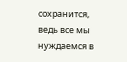сохранится, ведь все мы нуждаемся в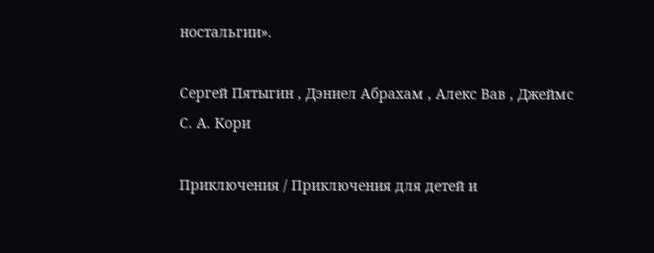ностальгии».

Сергей Пятыгин , Дэниел Абрахам , Алекс Вав , Джеймс С. А. Кори

Приключения / Приключения для детей и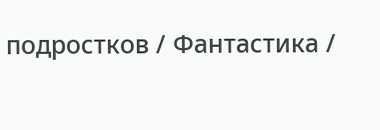подростков / Фантастика /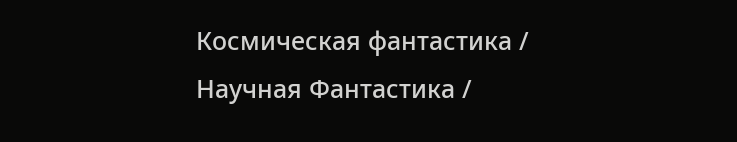Космическая фантастика / Научная Фантастика /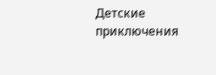Детские приключения